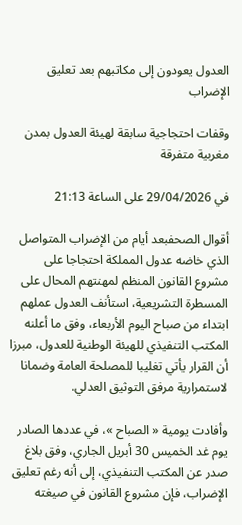العدول يعودون إلى مكاتبهم بعد تعليق الإضراب

وقفات احتجاجية سابقة لهيئة العدول بمدن مغربية متفرقة

في 29/04/2026 على الساعة 21:13

أقوال الصحفبعد أيام من الإضراب المتواصل الذي خاضه عدول المملكة احتجاجا على مشروع القانون المنظم لمهنتهم المحال على المسطرة التشريعية، استأنف العدول عملهم ابتداء من صباح اليوم الأربعاء، وفق ما أعلنه المكتب التنفيذي للهيئة الوطنية للعدول، مبرزا أن القرار يأتي تغليبا للمصلحة العامة وضمانا لاستمرارية مرفق التوثيق العدلي.

وأفادت يومية « الصباح »، في عددها الصادر يوم غد الخميس 30 أبريل الجاري، وفق بلاغ صدر عن المكتب التنفيذي، إلى أنه رغم تعليق الإضراب، فإن مشروع القانون في صيغته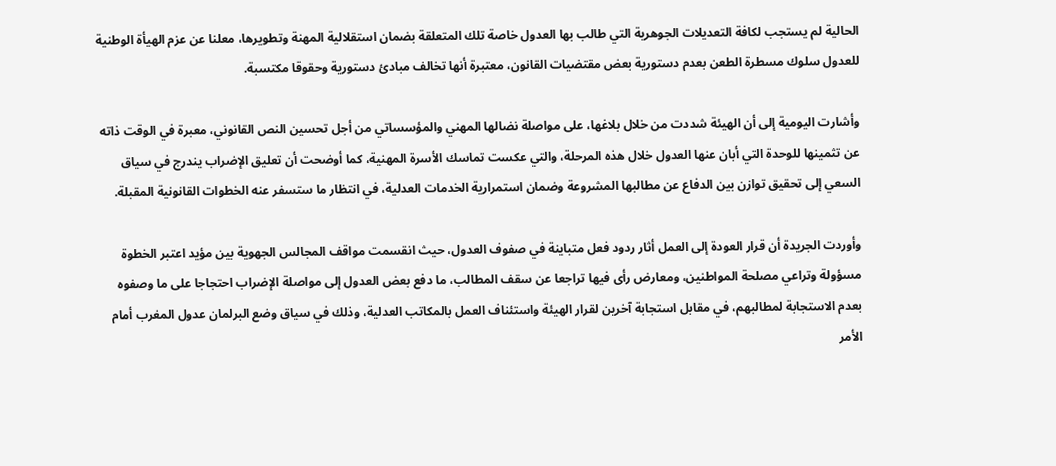الحالية لم يستجب لكافة التعديلات الجوهرية التي طالب بها العدول خاصة تلك المتعلقة بضمان استقلالية المهنة وتطويرها، معلنا عن عزم الهيأة الوطنية للعدول سلوك مسطرة الطعن بعدم دستورية بعض مقتضيات القانون، معتبرة أنها تخالف مبادئ دستورية وحقوقا مكتسبة.

وأشارت اليومية إلى أن الهيئة شددت من خلال بلاغها، على مواصلة نضالها المهني والمؤسساتي من أجل تحسين النص القانوني، معبرة في الوقت ذاته عن تثمينها للوحدة التي أبان عنها العدول خلال هذه المرحلة، والتي عكست تماسك الأسرة المهنية، كما أوضحت أن تعليق الإضراب يندرج في سياق السعي إلى تحقيق توازن بين الدفاع عن مطالبها المشروعة وضمان استمرارية الخدمات العدلية، في انتظار ما ستسفر عنه الخطوات القانونية المقبلة.

وأوردت الجريدة أن قرار العودة إلى العمل أثار ردود فعل متباينة في صفوف العدول، حيث انقسمت مواقف المجالس الجهوية بين مؤيد اعتبر الخطوة مسؤولة وتراعي مصلحة المواطنين، ومعارض رأى فيها تراجعا عن سقف المطالب، ما دفع بعض العدول إلى مواصلة الإضراب احتجاجا على ما وصفوه بعدم الاستجابة لمطالبهم، في مقابل استجابة آخرين لقرار الهيئة واستئناف العمل بالمكاتب العدلية، وذلك في سياق وضع البرلمان عدول المغرب أمام الأمر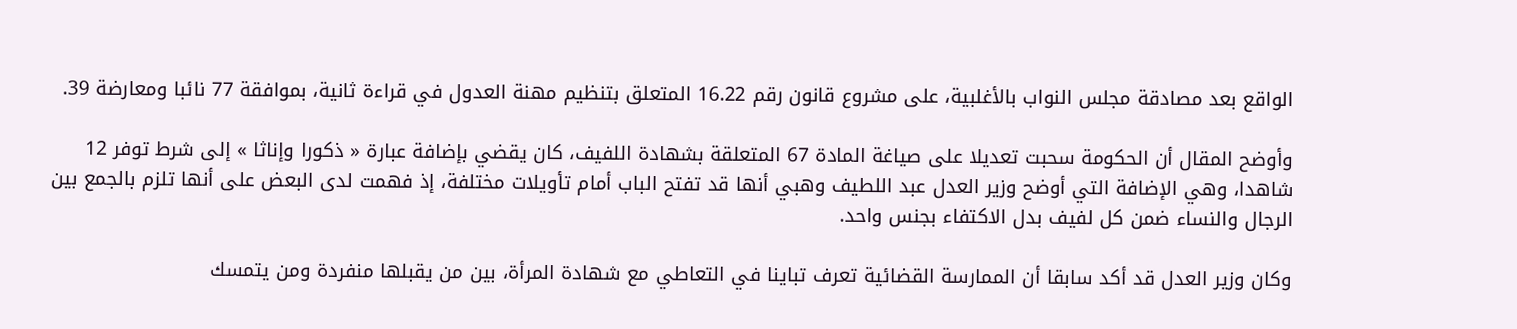الواقع بعد مصادقة مجلس النواب بالأغلبية، على مشروع قانون رقم 16.22 المتعلق بتنظيم مهنة العدول في قراءة ثانية، بموافقة 77 نائبا ومعارضة 39.

وأوضح المقال أن الحكومة سحبت تعديلا على صياغة المادة 67 المتعلقة بشهادة اللفيف، كان يقضي بإضافة عبارة « ذكورا وإناثا » إلى شرط توفر 12 شاهدا، وهي الإضافة التي أوضح وزير العدل عبد اللطيف وهبي أنها قد تفتح الباب أمام تأويلات مختلفة، إذ فهمت لدى البعض على أنها تلزم بالجمع بين الرجال والنساء ضمن كل لفيف بدل الاكتفاء بجنس واحد.

وكان وزير العدل قد أكد سابقا أن الممارسة القضائية تعرف تباينا في التعاطي مع شهادة المرأة، بين من يقبلها منفردة ومن يتمسك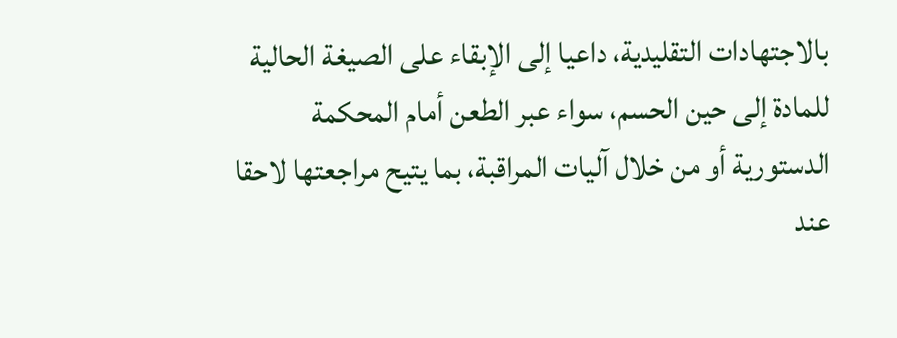بالاجتهادات التقليدية، داعيا إلى الإبقاء على الصيغة الحالية للمادة إلى حين الحسم، سواء عبر الطعن أمام المحكمة الدستورية أو من خلال آليات المراقبة، بما يتيح مراجعتها لاحقا عند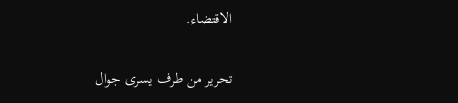الاقتضاء.

تحرير من طرف يسرى جوال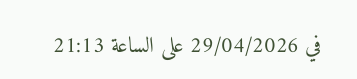في 29/04/2026 على الساعة 21:13